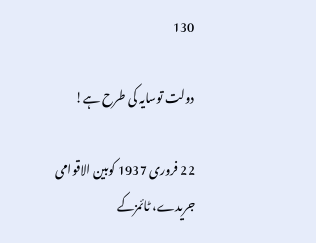130

دولت توسایہ کی طرح ہے!

22 فروری 1937 کوبین الاقوامی جریدے، ٹائمزکے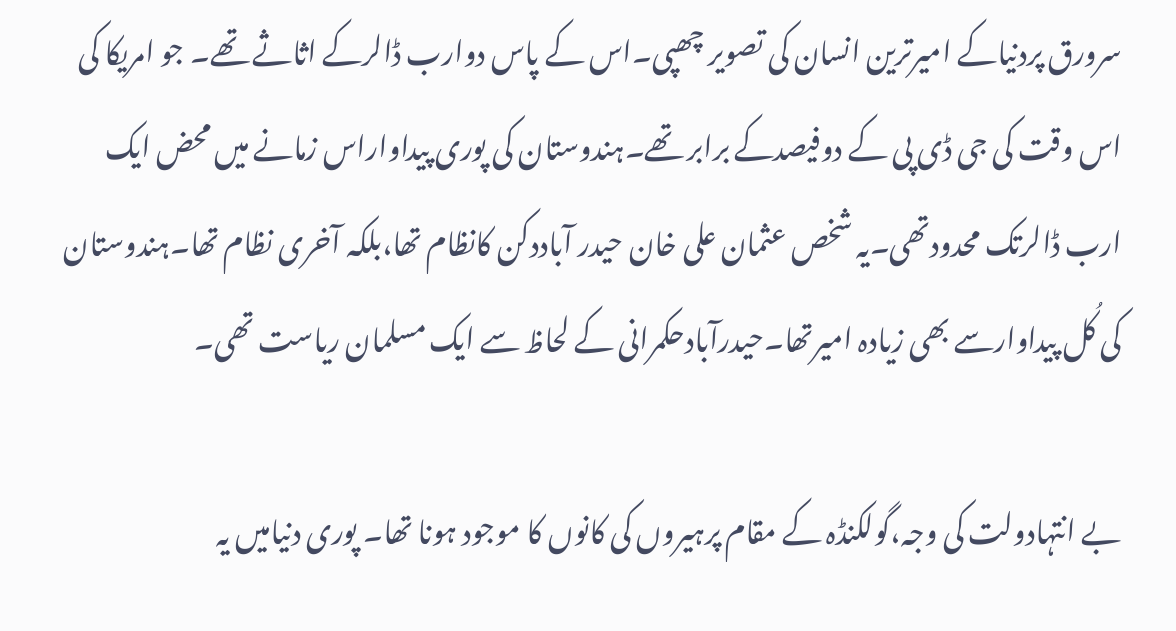سرورق پردنیاکے امیرترین انسان کی تصویر چھپی۔اس کے پاس دوارب ڈالرکے اثاثے تھے۔ جو امریکا کی اس وقت کی جی ڈی پی کے دوفیصدکے برابر تھے۔ہندوستان کی پوری پیداواراس زمانے میں محض ایک ارب ڈالرتک محدودتھی۔یہ شخص عثمان علی خان حیدر آباددکن کانظام تھا،بلکہ آخری نظام تھا۔ہندوستان کی کُل پیداوارسے بھی زیادہ امیرتھا۔حیدرآبادحکمرانی کے لحاظ سے ایک مسلمان ریاست تھی۔

بے انتہادولت کی وجہ،گولکنڈہ کے مقام پرہیروں کی کانوں کا موجود ہونا تھا۔ پوری دنیامیں یہ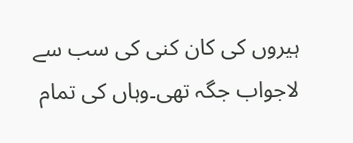ہیروں کی کان کنی کی سب سے لاجواب جگہ تھی۔وہاں کی تمام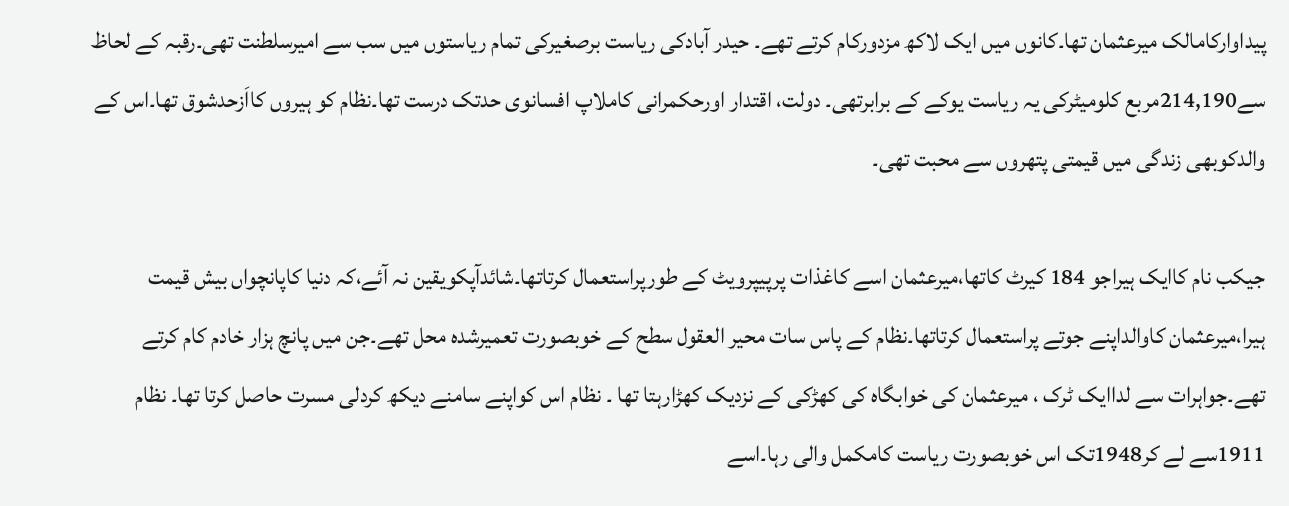پیداوارکامالک میرعثمان تھا۔کانوں میں ایک لاکھ مزدورکام کرتے تھے۔ حیدر آبادکی ریاست برصغیرکی تمام ریاستوں میں سب سے امیرسلطنت تھی۔رقبہ کے لحاظ سے214,190مربع کلومیٹرکی یہ ریاست یوکے کے برابرتھی۔ دولت، اقتدار اورحکمرانی کاملاپ افسانوی حدتک درست تھا۔نظام کو ہیروں کااَزحدشوق تھا۔اس کے والدکوبھی زندگی میں قیمتی پتھروں سے محبت تھی۔

جیکب نام کاایک ہیراجو 184 کیرٹ کاتھا،میرعثمان اسے کاغذات پرپیپرویٹ کے طورپراستعمال کرتاتھا۔شائدآپکویقین نہ آئے،کہ دنیا کاپانچواں بیش قیمت ہیرا،میرعثمان کاوالداپنے جوتے پراستعمال کرتاتھا۔نظام کے پاس سات محیر العقول سطح کے خوبصورت تعمیرشدہ محل تھے۔جن میں پانچ ہزار خادم کام کرتے تھے۔جواہرات سے لداایک ٹرک ، میرعثمان کی خوابگاہ کی کھڑکی کے نزدیک کھڑارہتا تھا ۔ نظام اس کواپنے سامنے دیکھ کردلی مسرت حاصل کرتا تھا۔ نظام 1911سے لے کر1948تک اس خوبصورت ریاست کامکمل والی رہا۔اسے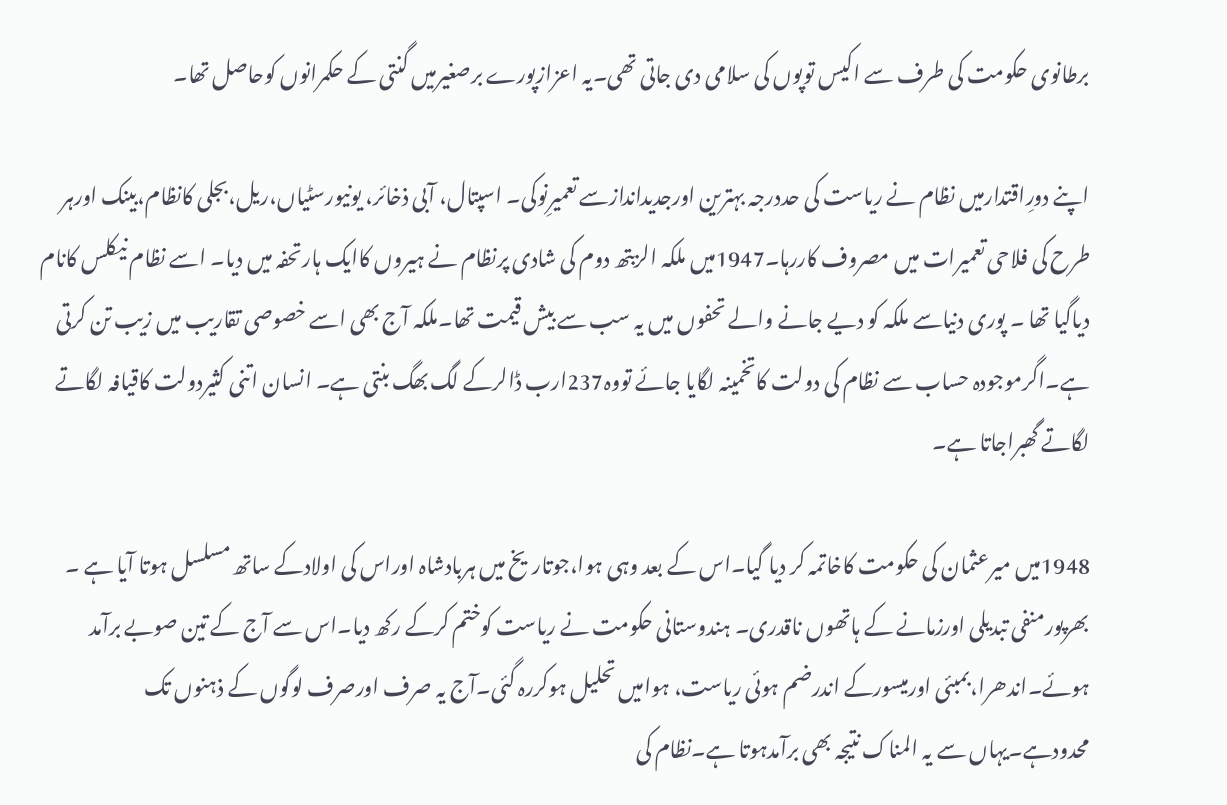برطانوی حکومت کی طرف سے اکیس توپوں کی سلامی دی جاتی تھی۔یہ اعزازپورے برصغیرمیں گنتی کے حکمرانوں کوحاصل تھا۔

اپنے دورِاقتدارمیں نظام نے ریاست کی حددرجہ بہترین اورجدیداندازسے تعمیرِنوکی۔ اسپتال، آبی ذخائر، یونیورسٹیاں،ریل،بجلی کانظام،بینک اورہر طرح کی فلاحی تعمیرات میں مصروف کاررہا۔1947میں ملکہ الزبتھ دوم کی شادی پرنظام نے ہیروں کاایک ہارتحفہ میں دیا۔ اسے نظام نیکلس کانام دیاگیا تھا ۔ پوری دنیاسے ملکہ کو دیے جانے والے تحفوں میں یہ سب سے بیش قیمت تھا۔ملکہ آج بھی اسے خصوصی تقاریب میں زیب تن کرتی ہے۔اگرموجودہ حساب سے نظام کی دولت کاتخمینہ لگایا جائے تووہ237ارب ڈالرکے لگ بھگ بنتی ہے۔ انسان اتنی کثیردولت کاقیافہ لگاتے لگاتے گھبراجاتا ہے۔

1948میں میرعثمان کی حکومت کاخاتمہ کر دیا گیا۔اس کے بعد وہی ہوا،جوتاریخ میں ہربادشاہ اوراس کی اولادکے ساتھ مسلسل ہوتا آیا ہے ۔ بھرپورمنفی تبدیلی اورزمانے کے ہاتھوں ناقدری۔ ہندوستانی حکومت نے ریاست کوختم کرکے رکھ دیا۔اس سے آج کے تین صوبے برآمد ہوئے۔اندھرا،بمبئی اورمیسورکے اندرضم ہوئی ریاست، ہوامیں تحلیل ہوکررہ گئی۔آج یہ صرف اورصرف لوگوں کے ذہنوں تک محدودہے۔یہاں سے یہ المناک نتیجہ بھی برآمدہوتا ہے۔نظام کی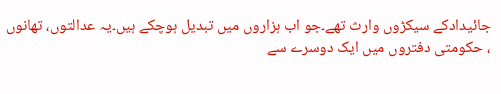جائیدادکے سیکڑوں وارث تھے۔جو اب ہزاروں میں تبدیل ہوچکے ہیں۔یہ عدالتوں، تھانوں ، حکومتی دفتروں میں ایک دوسرے سے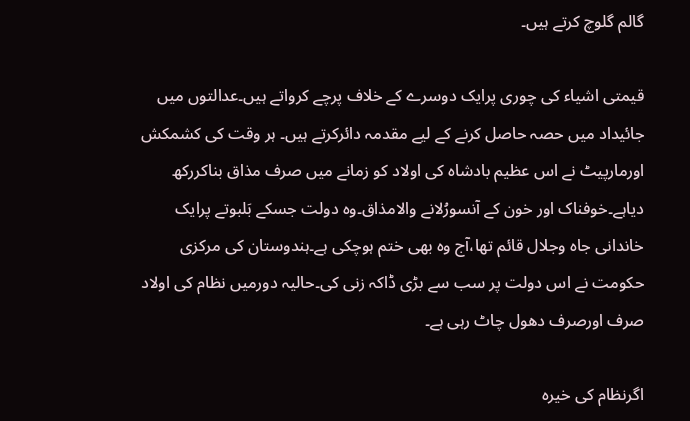گالم گلوچ کرتے ہیں۔

قیمتی اشیاء کی چوری پرایک دوسرے کے خلاف پرچے کرواتے ہیں۔عدالتوں میں جائیداد میں حصہ حاصل کرنے کے لیے مقدمہ دائرکرتے ہیں۔ ہر وقت کی کشمکش اورمارپیٹ نے اس عظیم بادشاہ کی اولاد کو زمانے میں صرف مذاق بناکررکھ دیاہے۔خوفناک اور خون کے آنسورُلانے والامذاق۔وہ دولت جسکے بَلبوتے پرایک خاندانی جاہ وجلال قائم تھا،آج وہ بھی ختم ہوچکی ہے۔ہندوستان کی مرکزی حکومت نے اس دولت پر سب سے بڑی ڈاکہ زنی کی۔حالیہ دورمیں نظام کی اولاد صرف اورصرف دھول چاٹ رہی ہے۔

اگرنظام کی خیرہ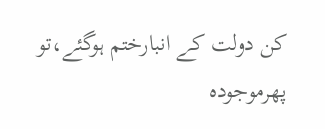کن دولت کے انبارختم ہوگئے،تو پھرموجودہ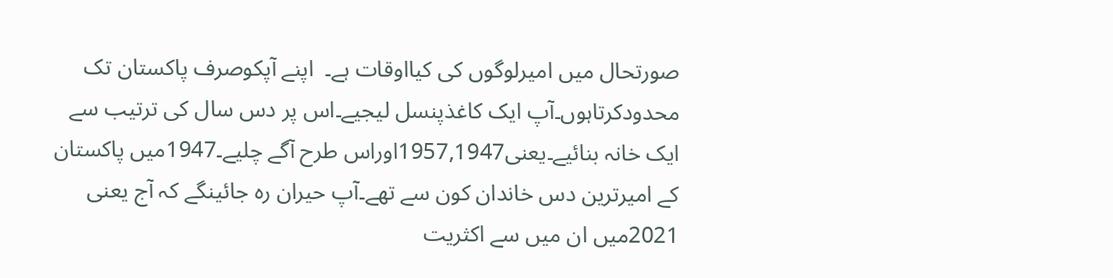صورتحال میں امیرلوگوں کی کیااوقات ہے۔  اپنے آپکوصرف پاکستان تک محدودکرتاہوں۔آپ ایک کاغذپنسل لیجیے۔اس پر دس سال کی ترتیب سے ایک خانہ بنائیے۔یعنی1957,1947اوراس طرح آگے چلیے۔1947میں پاکستان کے امیرترین دس خاندان کون سے تھے۔آپ حیران رہ جائینگے کہ آج یعنی 2021میں ان میں سے اکثریت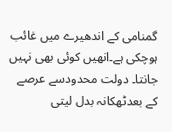گمنامی کے اندھیرے میں غائب ہوچکی ہے۔انھیں کوئی بھی نہیں جانتا۔ دولت محدودسے عرصے کے بعدٹھکانہ بدل لیتی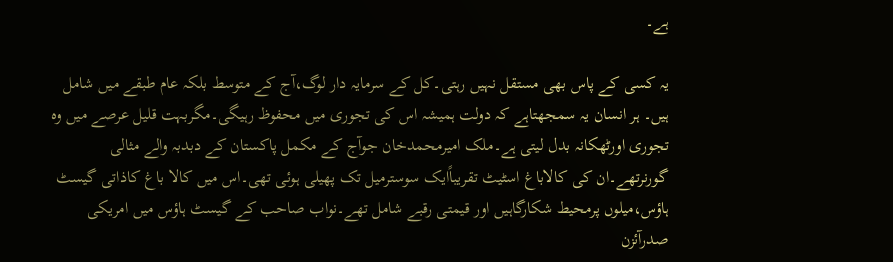ہے۔

یہ کسی کے پاس بھی مستقل نہیں رہتی۔کل کے سرمایہ دار لوگ،آج کے متوسط بلکہ عام طبقے میں شامل ہیں۔ ہر انسان یہ سمجھتاہے کہ دولت ہمیشہ اس کی تجوری میں محفوظ رہیگی۔مگربہت قلیل عرصے میں وہ تجوری اورٹھکانہ بدل لیتی ہے۔ملک امیرمحمدخان جوآج کے مکمل پاکستان کے دبدبہ والے مثالی گورنرتھے۔ان کی کالاباغ اسٹیٹ تقریباًایک سوسترمیل تک پھیلی ہوئی تھی۔اس میں کالا باغ کاذاتی گیسٹ ہاؤس،میلوں پرمحیط شکارگاہیں اور قیمتی رقبے شامل تھے۔نواب صاحب کے گیسٹ ہاؤس میں امریکی صدرآئزن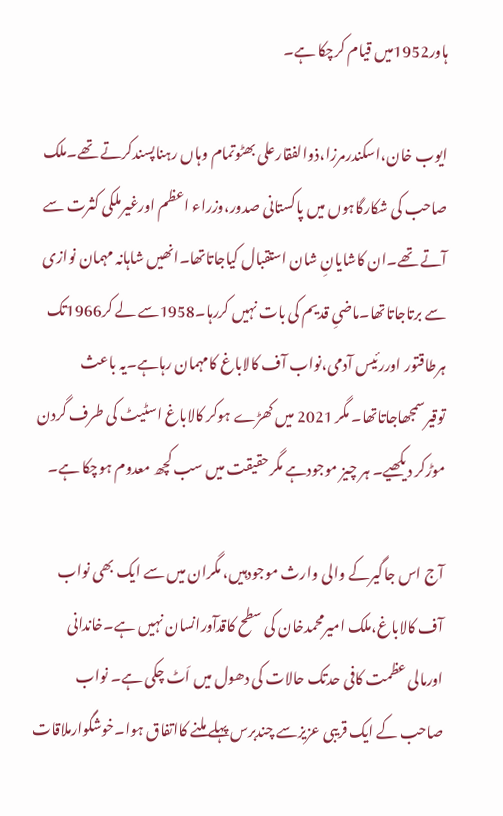ہاور1952میں قیام کرچکا ہے۔

ایوب خان،اسکندرمرزا،ذوالفقارعلی بھٹوتمام وہاں رہناپسندکرتے تھے۔ملک صاحب کی شکارگاہوں میں پاکستانی صدور،وزراء اعظم اورغیرملکی کثرت سے آتے تھے۔ان کاشایانِ شان استقبال کیاجاتاتھا۔انھیں شاہانہ مہمان نوازی سے برتاجاتاتھا۔ماضیِ قدیم کی بات نہیں کررہا۔1958سے لے کر1966تک ہرطاقتور اوررئیس آدمی،نواب آف کالاباغ کامہمان رہاہے۔یہ باعث توقیرسمجھاجاتاتھا۔ مگر 2021 میں کھڑے ہوکر کالاباغ اسٹیٹ کی طرف گردن موڑکر دیکھیے۔ ہر چیز موجودہے مگرحقیقت میں سب کچھ معدوم ہوچکا ہے۔

آج اس جاگیرکے والی وارث موجودہیں، مگران میں سے ایک بھی نواب آف کالاباغ،ملک امیرمحمدخان کی سطح کاقدآورانسان نہیں ہے۔خاندانی اورمالی عظمت کافی حدتک حالات کی دھول میں اَٹ چکی ہے۔ نواب صاحب کے ایک قریبی عزیزسے چندبرس پہلے ملنے کااتفاق ہوا۔خوشگوارملاقات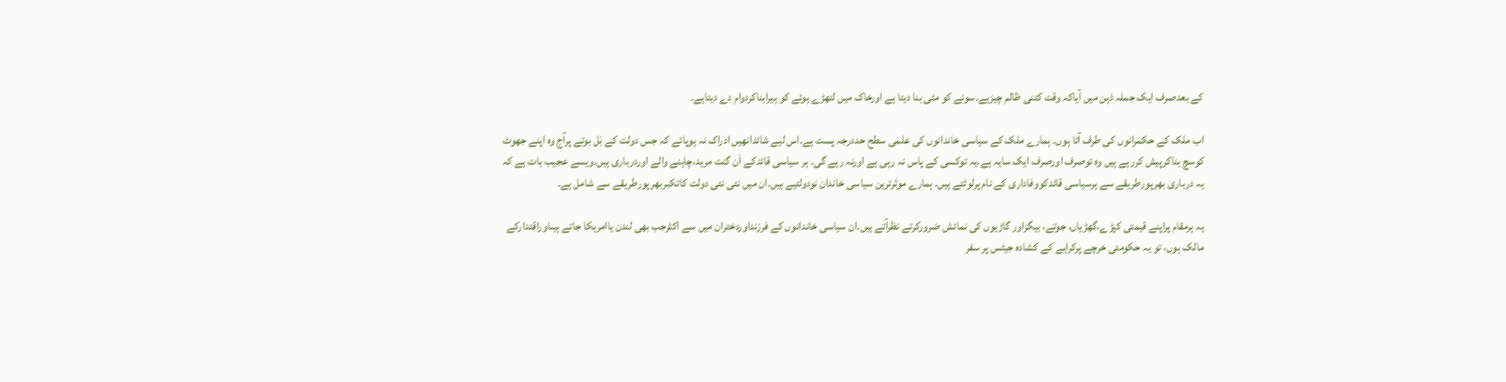کے بعدصرف ایک جملہ ذہن میں آیاکہ وقت کتنی ظالم چیزہے۔سونے کو مٹی بنا دیتا ہے اورخاک میں لتھڑے ہوئے کو ہیرابناکردوام دے دیتاہے۔

اب ملک کے حکمرانوں کی طرف آتا ہوں۔ ہمارے ملک کے سیاسی خاندانوں کی علمی سطح حددرجہ پست ہے۔اس لیے شائدانھیں ادراک نہ ہوپائے کہ جس دولت کے بَل بوتے پرآج وہ اپنے جھوٹ کوسچ بناکرپیش کررہے ہیں وہ توصرف اورصرف ایک سایہ ہے۔یہ توکسی کے پاس نہ رہی ہے اورنہ رہے گی۔ ہر سیاسی قائدکے اَن گنت مرید،چاہنے والے اوردرباری ہیں۔ویسے عجیب بات ہے کہ یہ درباری بھرپورطریقے سے ہرسیاسی قائدکووفاداری کے نام پرلوٹتے ہیں۔ ہمارے موثرترین سیاسی خاندان نودولتیے ہیں۔ان میں نئی نئی دولت کاتکبربھرپورطریقے سے شامل ہے۔

یہ ہرمقام پراپنے قیمتی کپڑے،گھڑیاں، جوتے، بیگزاور گاڑیوں کی نمائش ضرورکرتے نظرآتے ہیں۔ان سیاسی خاندانوں کے فرزنداوردختران میں سے اکثرجب بھی لندن یاامریکا جاتے ہیںاوراقتدارکے مالک ہوں، تو یہ حکومتی خرچے پرکرایے کے کشادہ جیٹس پر سفر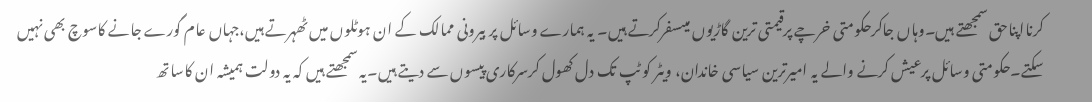کرنااپناحق سمجھتے ہیں۔وہاں جاکرحکومتی خرچے پرقیمتی ترین گاڑیوں میںسفرکرتے ہیں۔ یہ ہمارے وسائل پر بیرونی ممالک کے ان ہوٹلوں میں ٹھہرتے ہیں،جہاں عام گورے جانے کاسوچ بھی نہیں سکتے۔حکومتی وسائل پرعیش کرنے والے یہ امیرترین سیاسی خاندان، ویٹر کو ٹپ تک دل کھول کرسرکاری پیسوں سے دیتے ہیں۔یہ سمجھتے ہیں کہ یہ دولت ہمیشہ ان کاساتھ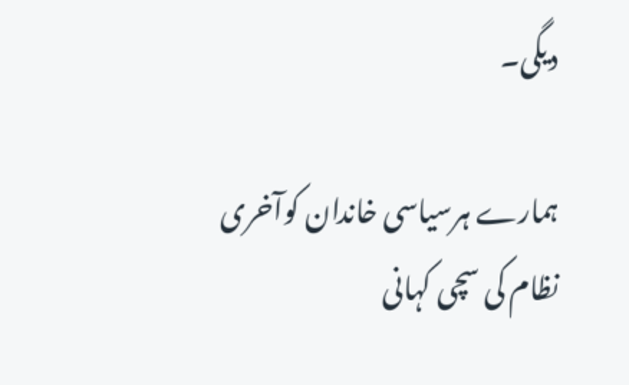دیگی۔

ہمارے ہرسیاسی خاندان کوآخری نظام کی سچی کہانی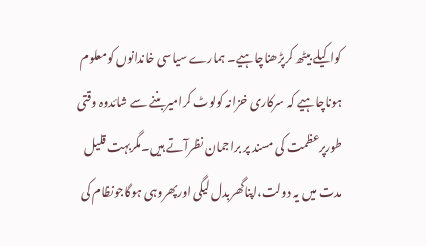کواکیلے بیٹھ کرپڑھناچاہیے۔ ہمارے سیاسی خاندانوں کومعلوم ہوناچاہیے کہ سرکاری خزانہ کولوٹ کرامیربننے سے شائدوہ وقتی طورپرعظمت کی مسند پر براجمان نظرآتے ہیں۔مگربہت قلیل مدت میں یہ دولت،اپناگھربدل لیگی اورپھروہی ہوگاجونظام کی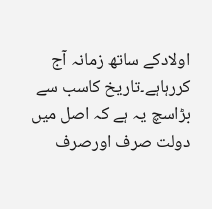اولادکے ساتھ زمانہ آج کررہاہے۔تاریخ کاسب سے بڑاسچ یہ ہے کہ اصل میں دولت صرف اورصرف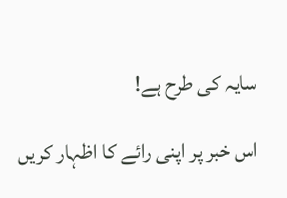سایہ کی طرح ہے!

اس خبر پر اپنی رائے کا اظہار کریں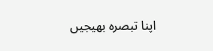اپنا تبصرہ بھیجیں